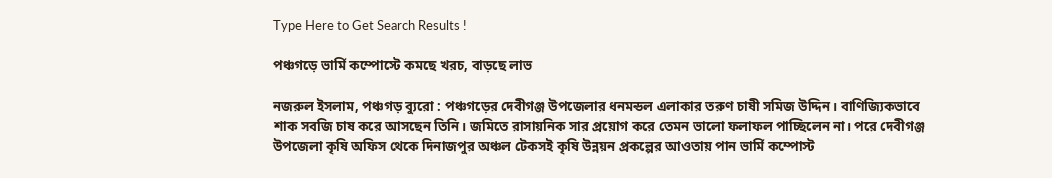Type Here to Get Search Results !

পঞ্চগড়ে ভার্মি কম্পোস্টে কমছে খরচ, বাড়ছে লাভ

নজরুল ইসলাম, পঞ্চগড় ব্যুরো : পঞ্চগড়ের দেবীগঞ্জ উপজেলার ধনমন্ডল এলাকার তরুণ চাষী সমিজ উদ্দিন। বাণিজ্যিকভাবে শাক সবজি চাষ করে আসছেন তিনি। জমিতে রাসায়নিক সার প্রয়োগ করে তেমন ভালো ফলাফল পাচ্ছিলেন না। পরে দেবীগঞ্জ উপজেলা কৃষি অফিস থেকে দিনাজপুর অঞ্চল টেকসই কৃষি উন্নয়ন প্রকল্পের আওতায় পান ভার্মি কম্পোস্ট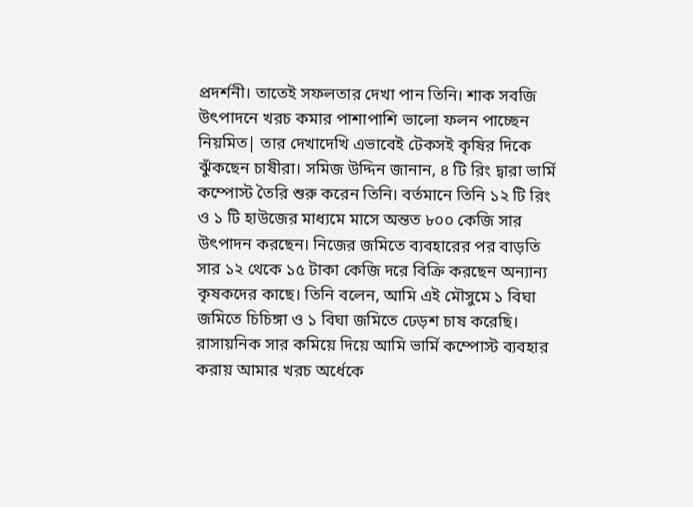প্রদর্শনী। তাতেই সফলতার দেখা পান তিনি। শাক সবজি উৎপাদনে খরচ কমার পাশাপাশি ভালো ফলন পাচ্ছেন নিয়মিত| তার দেখাদেখি এভাবেই টেকসই কৃষির দিকে ঝুঁকছেন চাষীরা। সমিজ উদ্দিন জানান, ৪ টি রিং দ্বারা ভার্মি কম্পোস্ট তৈরি শুরু করেন তিনি। বর্তমানে তিনি ১২ টি রিং ও ১ টি হাউজের মাধ্যমে মাসে অন্তত ৮০০ কেজি সার উৎপাদন করছেন। নিজের জমিতে ব্যবহারের পর বাড়তি সার ১২ থেকে ১৫ টাকা কেজি দরে বিক্রি করছেন অন্যান্য কৃষকদের কাছে। তিনি বলেন, আমি এই মৌসুমে ১ বিঘা জমিতে চিচিঙ্গা ও ১ বিঘা জমিতে ঢেড়শ চাষ করেছি। রাসায়নিক সার কমিয়ে দিয়ে আমি ভার্মি কম্পোস্ট ব্যবহার করায় আমার খরচ অর্ধেকে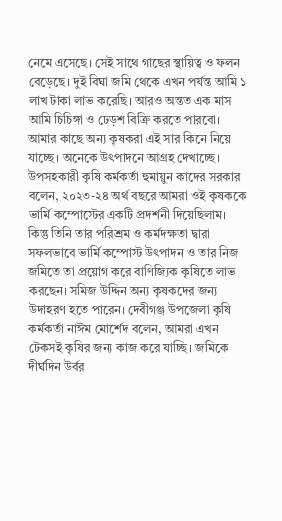নেমে এসেছে। সেই সাথে গাছের স্থায়িত্ব ও ফলন বেড়েছে। দুই বিঘা জমি থেকে এখন পর্যন্ত আমি ১ লাখ টাকা লাভ করেছি। আরও অন্তত এক মাস আমি চিচিঙ্গা ও ঢেড়শ বিক্রি করতে পারবো। আমার কাছে অন্য কৃষকরা এই সার কিনে নিয়ে যাচ্ছে। অনেকে উৎপাদনে আগ্রহ দেখাচ্ছে। উপসহকারী কৃষি কর্মকর্তা হুমায়ুন কাদের সরকার বলেন, ২০২৩-২৪ অর্থ বছরে আমরা ওই কৃষককে ভার্মি কম্পোস্টের একটি প্রদর্শনী দিয়েছিলাম। কিন্তু তিনি তার পরিশ্রম ও কর্মদক্ষতা দ্বারা সফলভাবে ভার্মি কম্পোস্ট উৎপাদন ও তার নিজ জমিতে তা প্রয়োগ করে বাণিজ্যিক কৃষিতে লাভ করছেন। সমিজ উদ্দিন অন্য কৃষকদের জন্য উদাহরণ হতে পারেন। দেবীগঞ্জ উপজেলা কৃষি কর্মকর্তা নাঈম মোর্শেদ বলেন, আমরা এখন টেকসই কৃষির জন্য কাজ করে যাচ্ছি। জমিকে দীর্ঘদিন উর্বর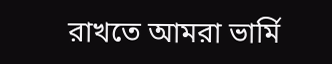রাখতে আমরা ভার্মি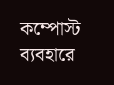কম্পোস্ট ব্যবহারে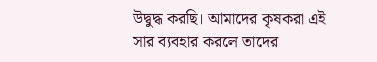উদ্বুদ্ধ করছি। আমাদের কৃষকরা এই সার ব্যবহার করলে তাদের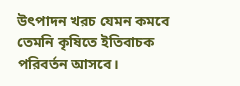উৎপাদন খরচ যেমন কমবে তেমনি কৃষিতে ইতিবাচক পরিবর্তন আসবে।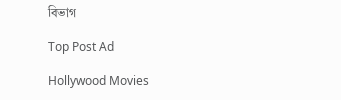বিভাগ

Top Post Ad

Hollywood Movies